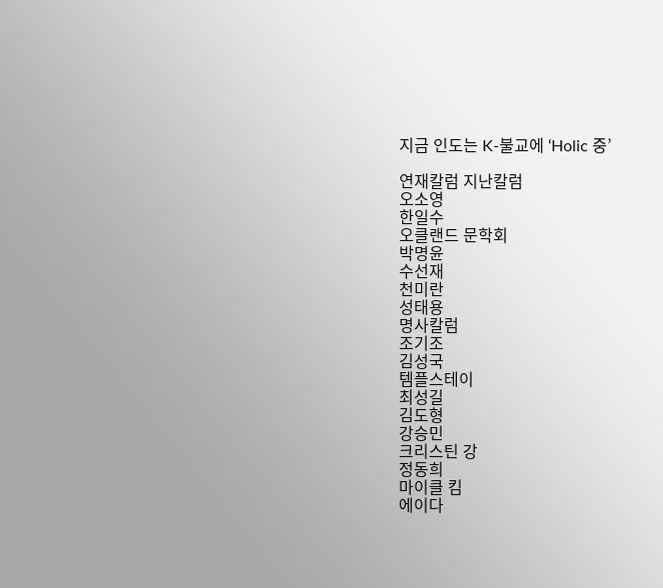지금 인도는 K-불교에 ‘Holic 중’

연재칼럼 지난칼럼
오소영
한일수
오클랜드 문학회
박명윤
수선재
천미란
성태용
명사칼럼
조기조
김성국
템플스테이
최성길
김도형
강승민
크리스틴 강
정동희
마이클 킴
에이다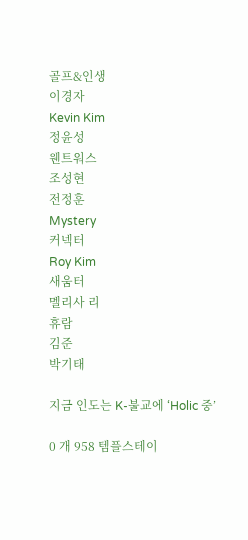골프&인생
이경자
Kevin Kim
정윤성
웬트워스
조성현
전정훈
Mystery
커넥터
Roy Kim
새움터
멜리사 리
휴람
김준
박기태

지금 인도는 K-불교에 ‘Holic 중’

0 개 958 템플스테이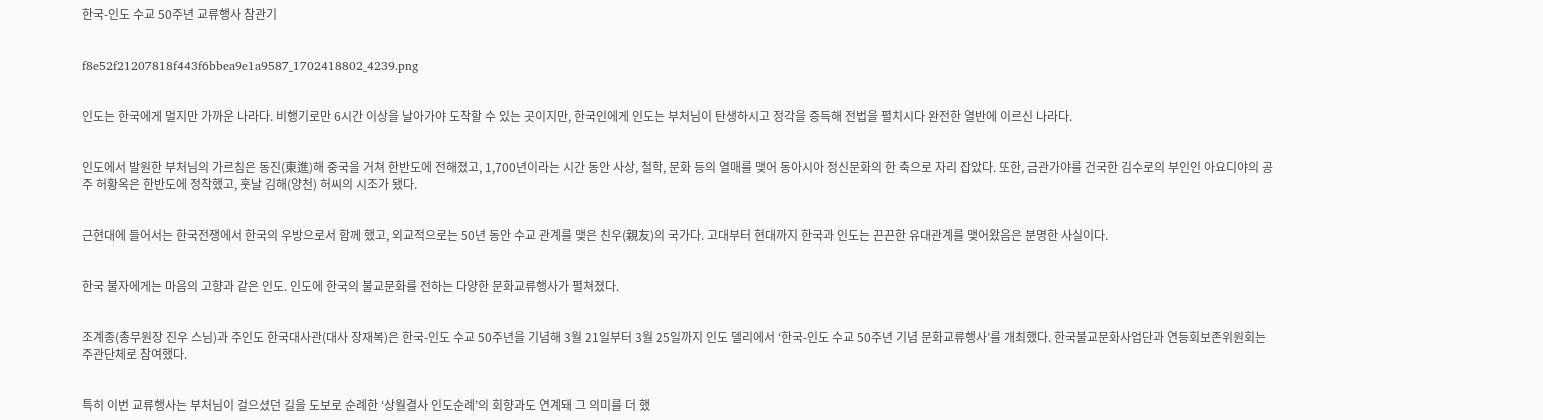한국-인도 수교 50주년 교류행사 참관기


f8e52f21207818f443f6bbea9e1a9587_1702418802_4239.png


인도는 한국에게 멀지만 가까운 나라다. 비행기로만 6시간 이상을 날아가야 도착할 수 있는 곳이지만, 한국인에게 인도는 부처님이 탄생하시고 정각을 증득해 전법을 펼치시다 완전한 열반에 이르신 나라다.


인도에서 발원한 부처님의 가르침은 동진(東進)해 중국을 거쳐 한반도에 전해졌고, 1,700년이라는 시간 동안 사상, 철학, 문화 등의 열매를 맺어 동아시아 정신문화의 한 축으로 자리 잡았다. 또한, 금관가야를 건국한 김수로의 부인인 아요디야의 공주 허황옥은 한반도에 정착했고, 훗날 김해(양천) 허씨의 시조가 됐다.


근현대에 들어서는 한국전쟁에서 한국의 우방으로서 함께 했고, 외교적으로는 50년 동안 수교 관계를 맺은 친우(親友)의 국가다. 고대부터 현대까지 한국과 인도는 끈끈한 유대관계를 맺어왔음은 분명한 사실이다.


한국 불자에게는 마음의 고향과 같은 인도. 인도에 한국의 불교문화를 전하는 다양한 문화교류행사가 펼쳐졌다.


조계종(총무원장 진우 스님)과 주인도 한국대사관(대사 장재복)은 한국-인도 수교 50주년을 기념해 3월 21일부터 3월 25일까지 인도 델리에서 ‘한국-인도 수교 50주년 기념 문화교류행사’를 개최했다. 한국불교문화사업단과 연등회보존위원회는 주관단체로 참여했다.


특히 이번 교류행사는 부처님이 걸으셨던 길을 도보로 순례한 ‘상월결사 인도순례’의 회향과도 연계돼 그 의미를 더 했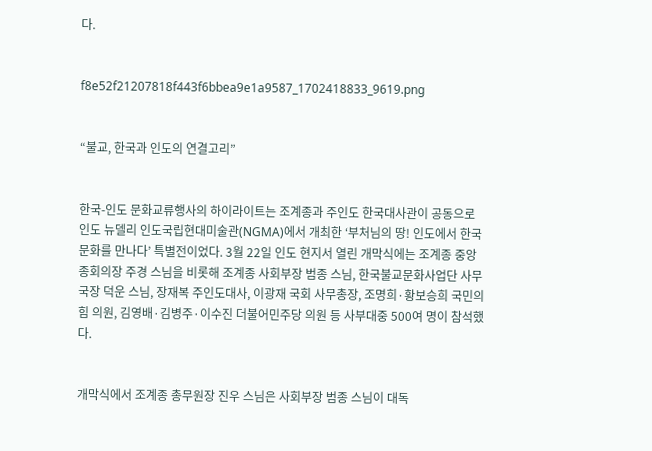다.


f8e52f21207818f443f6bbea9e1a9587_1702418833_9619.png


“불교, 한국과 인도의 연결고리”


한국-인도 문화교류행사의 하이라이트는 조계종과 주인도 한국대사관이 공동으로 인도 뉴델리 인도국립현대미술관(NGMA)에서 개최한 ‘부처님의 땅! 인도에서 한국문화를 만나다’ 특별전이었다. 3월 22일 인도 현지서 열린 개막식에는 조계종 중앙종회의장 주경 스님을 비롯해 조계종 사회부장 범종 스님, 한국불교문화사업단 사무국장 덕운 스님, 장재복 주인도대사, 이광재 국회 사무총장, 조명희·황보승희 국민의힘 의원, 김영배·김병주·이수진 더불어민주당 의원 등 사부대중 500여 명이 참석했다.


개막식에서 조계종 총무원장 진우 스님은 사회부장 범종 스님이 대독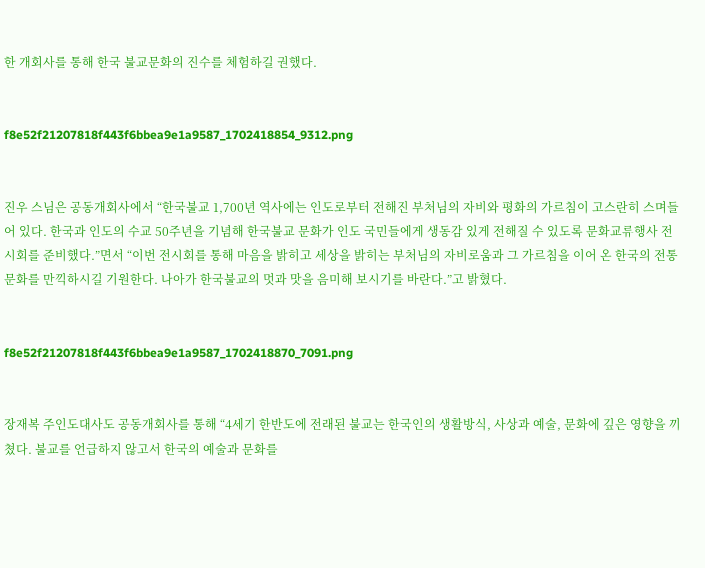한 개회사를 통해 한국 불교문화의 진수를 체험하길 권했다.


f8e52f21207818f443f6bbea9e1a9587_1702418854_9312.png


진우 스님은 공동개회사에서 “한국불교 1,700년 역사에는 인도로부터 전해진 부처님의 자비와 평화의 가르침이 고스란히 스며들어 있다. 한국과 인도의 수교 50주년을 기념해 한국불교 문화가 인도 국민들에게 생동감 있게 전해질 수 있도록 문화교류행사 전시회를 준비했다.”면서 “이번 전시회를 통해 마음을 밝히고 세상을 밝히는 부처님의 자비로움과 그 가르침을 이어 온 한국의 전통문화를 만끽하시길 기원한다. 나아가 한국불교의 멋과 맛을 음미해 보시기를 바란다.”고 밝혔다.


f8e52f21207818f443f6bbea9e1a9587_1702418870_7091.png


장재복 주인도대사도 공동개회사를 통해 “4세기 한반도에 전래된 불교는 한국인의 생활방식, 사상과 예술, 문화에 깊은 영향을 끼쳤다. 불교를 언급하지 않고서 한국의 예술과 문화를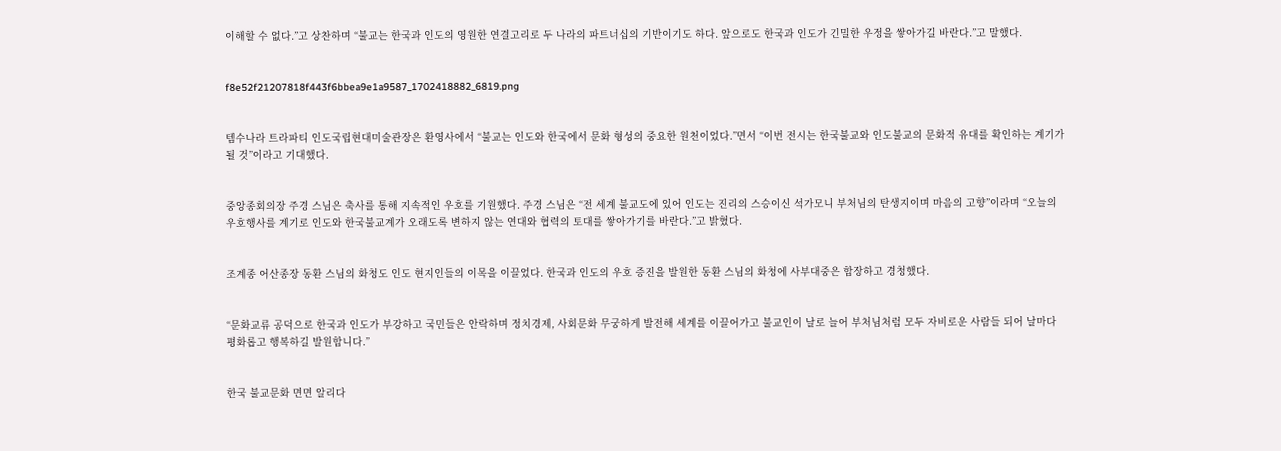이해할 수 없다.”고 상찬하며 “불교는 한국과 인도의 영원한 연결고리로 두 나라의 파트너십의 기반이기도 하다. 앞으로도 한국과 인도가 긴밀한 우정을 쌓아가길 바란다.”고 말했다.


f8e52f21207818f443f6bbea9e1a9587_1702418882_6819.png


템수나라 트라파티 인도국립현대미술관장은 환영사에서 “불교는 인도와 한국에서 문화 형성의 중요한 원천이었다.”면서 “이번 전시는 한국불교와 인도불교의 문화적 유대를 확인하는 계기가 될 것”이라고 기대했다.


중앙종회의장 주경 스님은 축사를 통해 지속적인 우호를 기원했다. 주경 스님은 “전 세계 불교도에 있어 인도는 진리의 스승이신 석가모니 부처님의 탄생지이며 마음의 고향”이라며 “오늘의 우호행사를 계기로 인도와 한국불교계가 오래도록 변하지 않는 연대와 협력의 토대를 쌓아가기를 바란다.”고 밝혔다.


조계종 어산종장 동환 스님의 화청도 인도 현지인들의 이목을 이끌었다. 한국과 인도의 우호 증진을 발원한 동환 스님의 화청에 사부대중은 합장하고 경청했다.


“문화교류 공덕으로 한국과 인도가 부강하고 국민들은 안락하며 정치경제, 사회문화 무궁하게 발전해 세계를 이끌어가고 불교인이 날로 늘어 부처님처럼 모두 자비로운 사람들 되어 날마다 평화롭고 행복하길 발원합니다.”


한국 불교문화 면면 알리다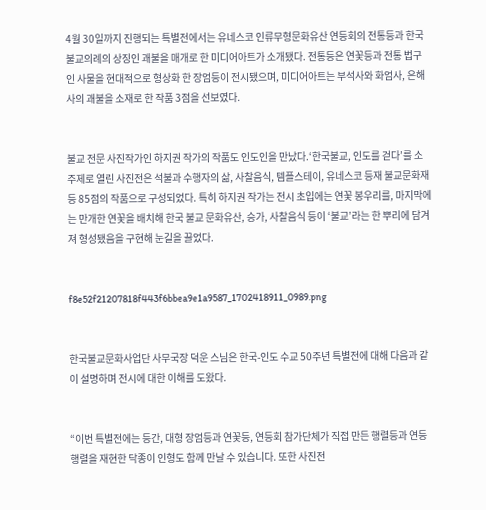4월 30일까지 진행되는 특별전에서는 유네스코 인류무형문화유산 연등회의 전통등과 한국 불교의례의 상징인 괘불을 매개로 한 미디어아트가 소개됐다. 전통등은 연꽃등과 전통 법구인 사물을 현대적으로 형상화 한 장엄등이 전시됐으며, 미디어아트는 부석사와 화엄사, 은해사의 괘불을 소재로 한 작품 3점을 선보였다.


불교 전문 사진작가인 하지권 작가의 작품도 인도인을 만났다.‘한국불교, 인도를 걷다’를 소주제로 열린 사진전은 석불과 수행자의 삶, 사찰음식, 템플스테이, 유네스코 등재 불교문화재 등 85점의 작품으로 구성되었다. 특히 하지권 작가는 전시 초입에는 연꽃 봉우리를, 마지막에는 만개한 연꽃을 배치해 한국 불교 문화유산, 승가, 사찰음식 등이 ‘불교’라는 한 뿌리에 담겨져 형성됐음을 구현해 눈길을 끌었다.


f8e52f21207818f443f6bbea9e1a9587_1702418911_0989.png


한국불교문화사업단 사무국장 덕운 스님은 한국-인도 수교 50주년 특별전에 대해 다음과 같이 설명하며 전시에 대한 이해를 도왔다.


“이번 특별전에는 등간, 대형 장엄등과 연꽃등, 연등회 참가단체가 직접 만든 행렬등과 연등행렬을 재현한 닥종이 인형도 함께 만날 수 있습니다. 또한 사진전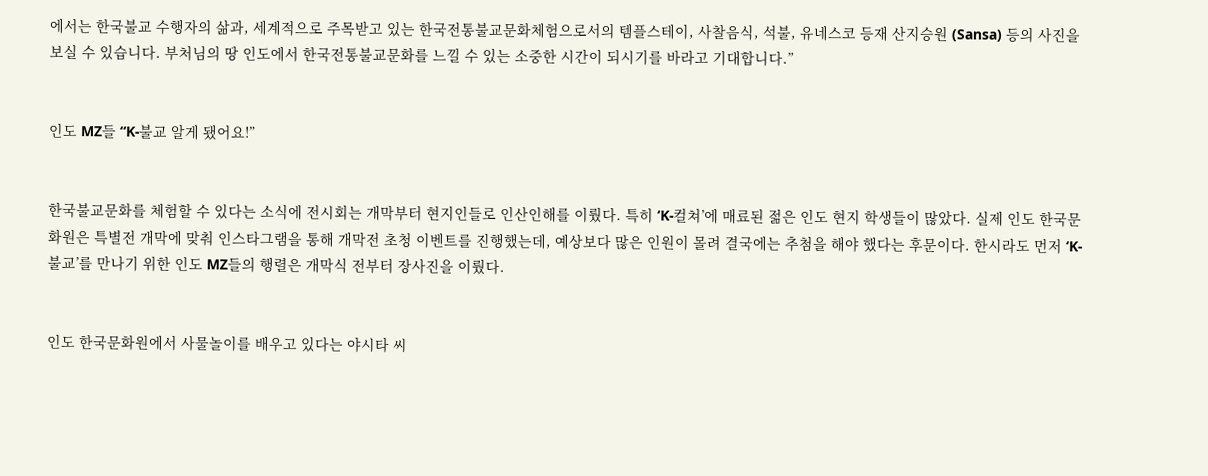에서는 한국불교 수행자의 삶과, 세계적으로 주목받고 있는 한국전통불교문화체험으로서의 템플스테이, 사찰음식, 석불, 유네스코 등재 산지승원 (Sansa) 등의 사진을 보실 수 있습니다. 부처님의 땅 인도에서 한국전통불교문화를 느낄 수 있는 소중한 시간이 되시기를 바라고 기대합니다.”


인도 MZ들 “K-불교 알게 됐어요!”


한국불교문화를 체험할 수 있다는 소식에 전시회는 개막부터 현지인들로 인산인해를 이뤘다. 특히 ‘K-컬쳐’에 매료된 젊은 인도 현지 학생들이 많았다. 실제 인도 한국문화원은 특별전 개막에 맞춰 인스타그램을 통해 개막전 초청 이벤트를 진행했는데, 예상보다 많은 인원이 몰려 결국에는 추첨을 해야 했다는 후문이다. 한시라도 먼저 ‘K-불교’를 만나기 위한 인도 MZ들의 행렬은 개막식 전부터 장사진을 이뤘다.


인도 한국문화원에서 사물놀이를 배우고 있다는 야시타 씨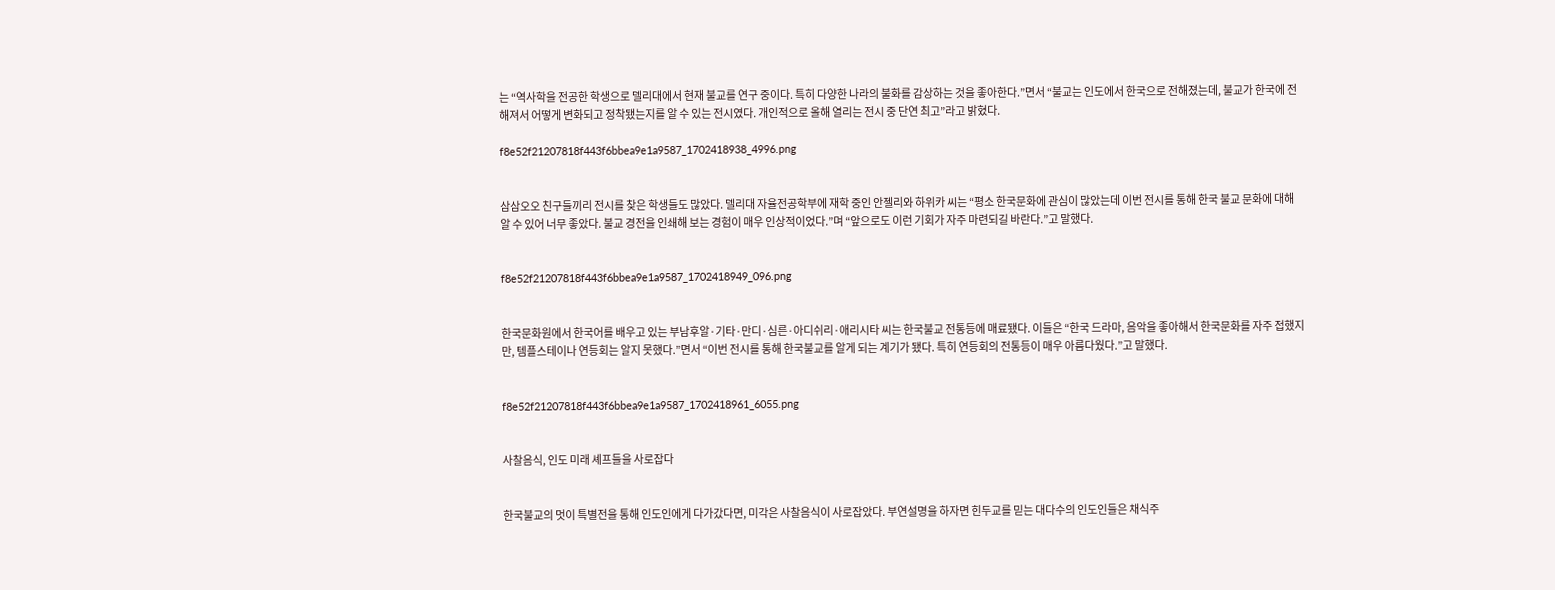는 “역사학을 전공한 학생으로 델리대에서 현재 불교를 연구 중이다. 특히 다양한 나라의 불화를 감상하는 것을 좋아한다.”면서 “불교는 인도에서 한국으로 전해졌는데, 불교가 한국에 전해져서 어떻게 변화되고 정착됐는지를 알 수 있는 전시였다. 개인적으로 올해 열리는 전시 중 단연 최고”라고 밝혔다.

f8e52f21207818f443f6bbea9e1a9587_1702418938_4996.png


삼삼오오 친구들끼리 전시를 찾은 학생들도 많았다. 델리대 자율전공학부에 재학 중인 안젤리와 하위카 씨는 “평소 한국문화에 관심이 많았는데 이번 전시를 통해 한국 불교 문화에 대해 알 수 있어 너무 좋았다. 불교 경전을 인쇄해 보는 경험이 매우 인상적이었다.”며 “앞으로도 이런 기회가 자주 마련되길 바란다.”고 말했다.


f8e52f21207818f443f6bbea9e1a9587_1702418949_096.png


한국문화원에서 한국어를 배우고 있는 부남후알·기타·만디·심른·아디쉬리·애리시타 씨는 한국불교 전통등에 매료됐다. 이들은 “한국 드라마, 음악을 좋아해서 한국문화를 자주 접했지만, 템플스테이나 연등회는 알지 못했다.”면서 “이번 전시를 통해 한국불교를 알게 되는 계기가 됐다. 특히 연등회의 전통등이 매우 아름다웠다.”고 말했다.


f8e52f21207818f443f6bbea9e1a9587_1702418961_6055.png


사찰음식, 인도 미래 셰프들을 사로잡다


한국불교의 멋이 특별전을 통해 인도인에게 다가갔다면, 미각은 사찰음식이 사로잡았다. 부연설명을 하자면 힌두교를 믿는 대다수의 인도인들은 채식주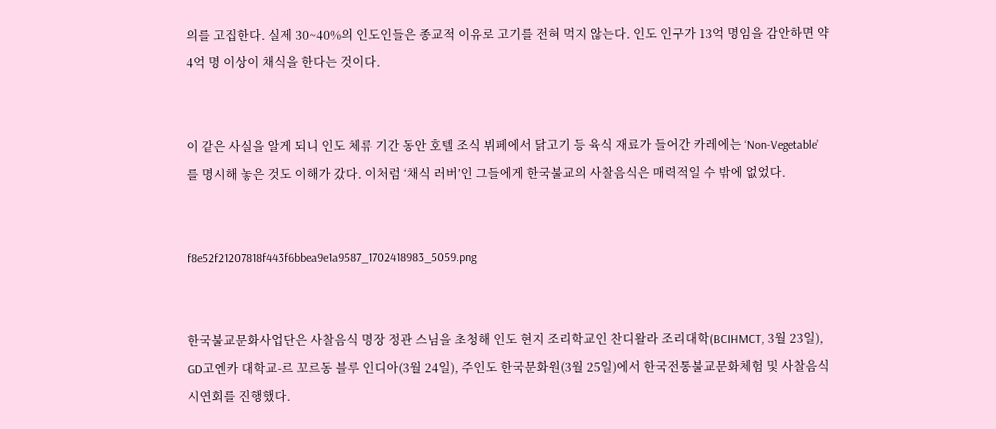의를 고집한다. 실제 30~40%의 인도인들은 종교적 이유로 고기를 전혀 먹지 않는다. 인도 인구가 13억 명임을 감안하면 약 4억 명 이상이 채식을 한다는 것이다.


이 같은 사실을 알게 되니 인도 체류 기간 동안 호텔 조식 뷔페에서 닭고기 등 육식 재료가 들어간 카레에는 ‘Non-Vegetable’를 명시해 놓은 것도 이해가 갔다. 이처럼 ‘채식 러버’인 그들에게 한국불교의 사찰음식은 매력적일 수 밖에 없었다.


f8e52f21207818f443f6bbea9e1a9587_1702418983_5059.png


한국불교문화사업단은 사찰음식 명장 정관 스님을 초청해 인도 현지 조리학교인 찬디왈라 조리대학(BCIHMCT, 3월 23일), GD고엔카 대학교-르 꼬르동 블루 인디아(3월 24일), 주인도 한국문화원(3월 25일)에서 한국전통불교문화체험 및 사찰음식 시연회를 진행했다.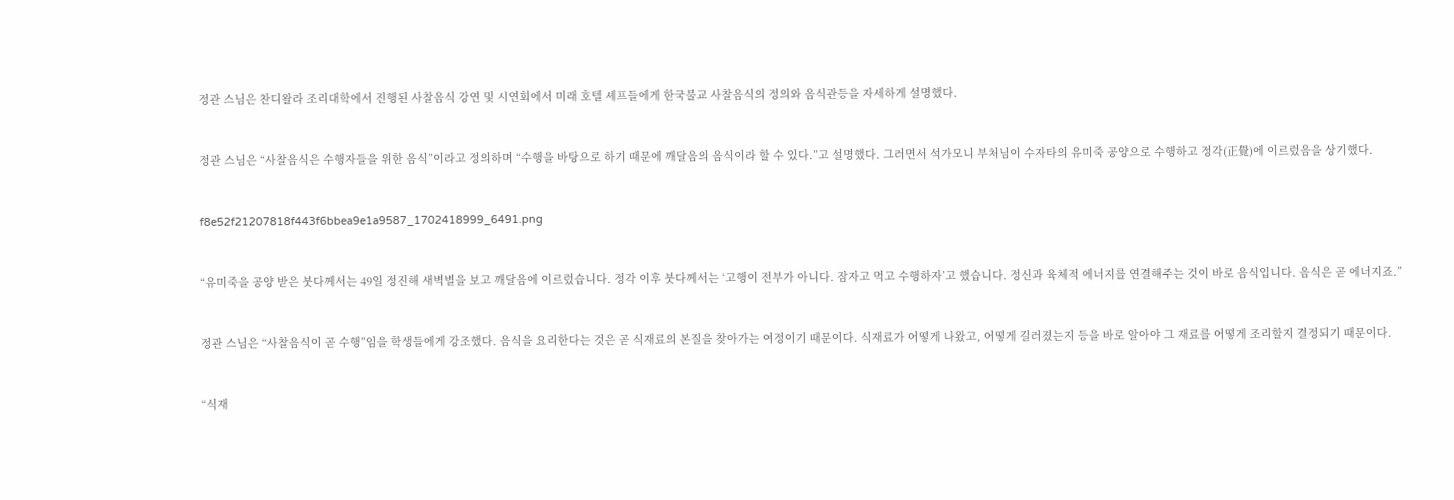정관 스님은 찬디왈라 조리대학에서 진행된 사찰음식 강연 및 시연회에서 미래 호텔 셰프들에게 한국불교 사찰음식의 정의와 음식관등을 자세하게 설명했다.


정관 스님은 “사찰음식은 수행자들을 위한 음식”이라고 정의하며 “수행을 바탕으로 하기 때문에 깨달음의 음식이라 할 수 있다.”고 설명했다. 그러면서 석가모니 부처님이 수자타의 유미죽 공양으로 수행하고 정각(正覺)에 이르렀음을 상기했다.


f8e52f21207818f443f6bbea9e1a9587_1702418999_6491.png


“유미죽을 공양 받은 붓다께서는 49일 정진해 새벽별을 보고 깨달음에 이르렀습니다. 정각 이후 붓다께서는 ‘고행이 전부가 아니다. 잠자고 먹고 수행하자’고 했습니다. 정신과 육체적 에너지를 연결해주는 것이 바로 음식입니다. 음식은 곧 에너지죠.”


정관 스님은 “사찰음식이 곧 수행”임을 학생들에게 강조했다. 음식을 요리한다는 것은 곧 식재료의 본질을 찾아가는 여정이기 때문이다. 식재료가 어떻게 나왔고, 어떻게 길러졌는지 등을 바로 알아야 그 재료를 어떻게 조리할지 결정되기 때문이다.


“식재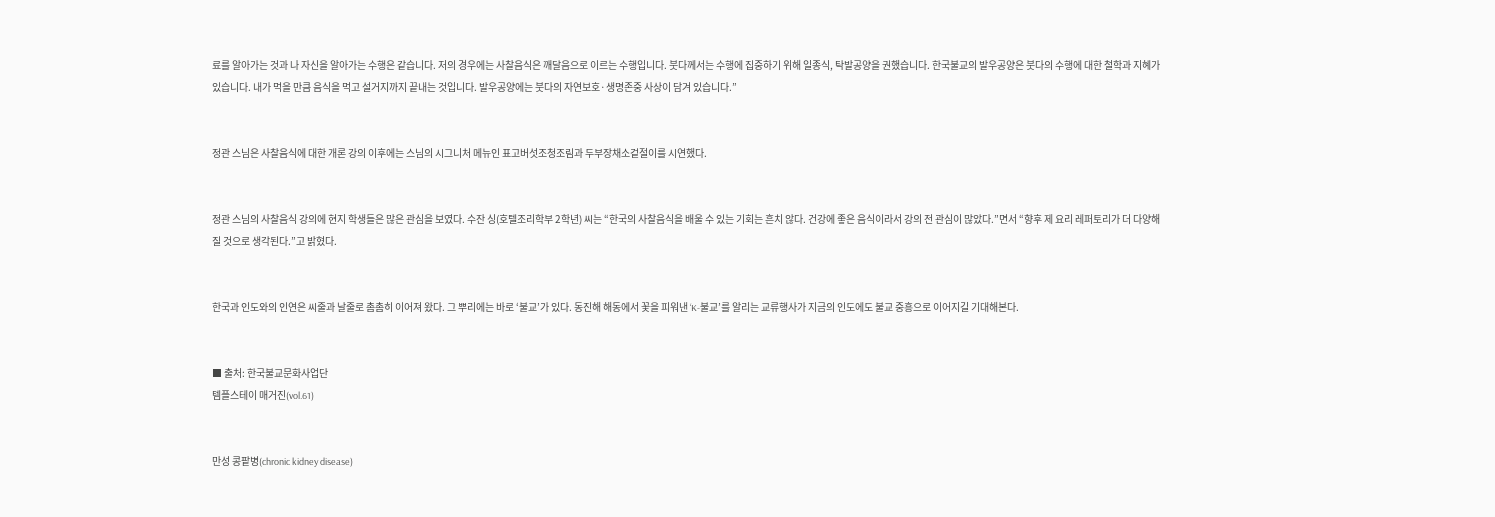료를 알아가는 것과 나 자신을 알아가는 수행은 같습니다. 저의 경우에는 사찰음식은 깨달음으로 이르는 수행입니다. 붓다께서는 수행에 집중하기 위해 일종식, 탁발공양을 권했습니다. 한국불교의 발우공양은 붓다의 수행에 대한 철학과 지혜가 있습니다. 내가 먹을 만큼 음식을 먹고 설거지까지 끝내는 것입니다. 발우공양에는 붓다의 자연보호·생명존중 사상이 담겨 있습니다.”


정관 스님은 사찰음식에 대한 개론 강의 이후에는 스님의 시그니처 메뉴인 표고버섯조청조림과 두부장채소겉절이를 시연했다.


정관 스님의 사찰음식 강의에 현지 학생들은 많은 관심을 보였다. 수잔 싱(호텔조리학부 2학년) 씨는 “한국의 사찰음식을 배울 수 있는 기회는 흔치 않다. 건강에 좋은 음식이라서 강의 전 관심이 많았다.”면서 “향후 제 요리 레퍼토리가 더 다양해질 것으로 생각된다.”고 밝혔다.


한국과 인도와의 인연은 씨줄과 날줄로 촘촘히 이어져 왔다. 그 뿌리에는 바로 ‘불교’가 있다. 동진해 해동에서 꽃을 피워낸 ‘K-불교’를 알리는 교류행사가 지금의 인도에도 불교 중흥으로 이어지길 기대해본다.


■ 출처: 한국불교문화사업단
템플스테이 매거진(vol.61)


만성 콩팥병(chronic kidney disease)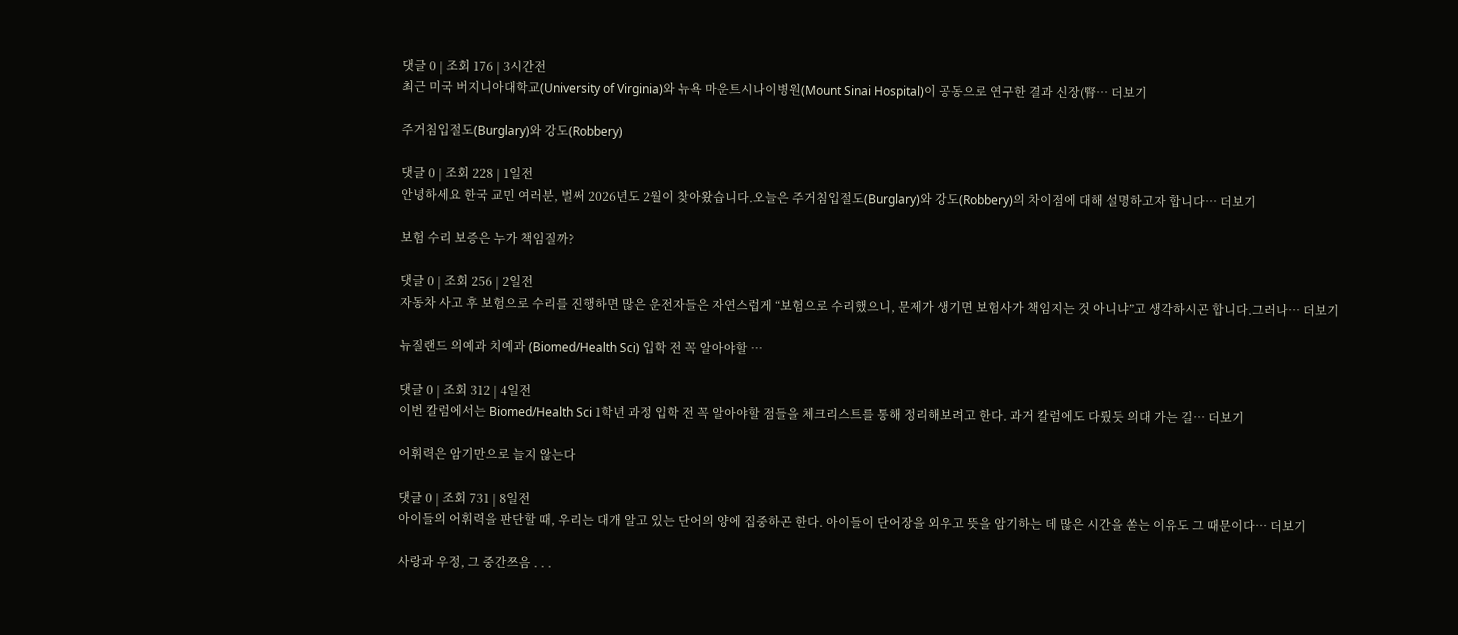댓글 0 | 조회 176 | 3시간전
최근 미국 버지니아대학교(University of Virginia)와 뉴욕 마운트시나이병원(Mount Sinai Hospital)이 공동으로 연구한 결과 신장(腎… 더보기

주거침입절도(Burglary)와 강도(Robbery)

댓글 0 | 조회 228 | 1일전
안녕하세요 한국 교민 여러분, 벌써 2026년도 2월이 찾아왔습니다.오늘은 주거침입절도(Burglary)와 강도(Robbery)의 차이점에 대해 설명하고자 합니다… 더보기

보험 수리 보증은 누가 책임질까?

댓글 0 | 조회 256 | 2일전
자동차 사고 후 보험으로 수리를 진행하면 많은 운전자들은 자연스럽게 “보험으로 수리했으니, 문제가 생기면 보험사가 책임지는 것 아니냐”고 생각하시곤 합니다.그러나… 더보기

뉴질랜드 의예과 치예과 (Biomed/Health Sci) 입학 전 꼭 알아야할 …

댓글 0 | 조회 312 | 4일전
이번 칼럼에서는 Biomed/Health Sci 1학년 과정 입학 전 꼭 알아야할 점들을 체크리스트를 통해 정리해보려고 한다. 과거 칼럼에도 다뤘듯 의대 가는 길… 더보기

어휘력은 암기만으로 늘지 않는다

댓글 0 | 조회 731 | 8일전
아이들의 어휘력을 판단할 때, 우리는 대개 알고 있는 단어의 양에 집중하곤 한다. 아이들이 단어장을 외우고 뜻을 암기하는 데 많은 시간을 쏟는 이유도 그 때문이다… 더보기

사랑과 우정, 그 중간쯔음 . . .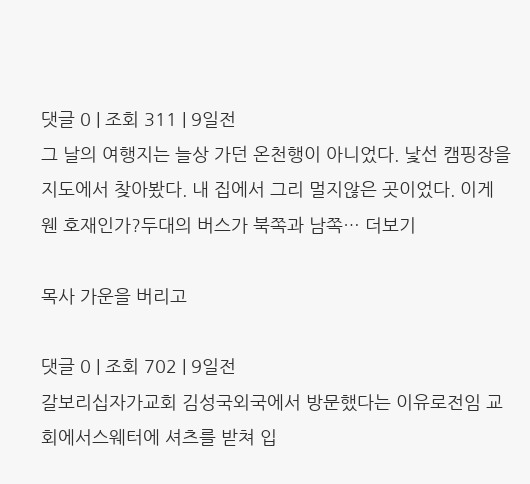댓글 0 | 조회 311 | 9일전
그 날의 여행지는 늘상 가던 온천행이 아니었다. 낯선 캠핑장을 지도에서 찾아봤다. 내 집에서 그리 멀지않은 곳이었다. 이게 웬 호재인가?두대의 버스가 북쪽과 남쪽… 더보기

목사 가운을 버리고

댓글 0 | 조회 702 | 9일전
갈보리십자가교회 김성국외국에서 방문했다는 이유로전임 교회에서스웨터에 셔츠를 받쳐 입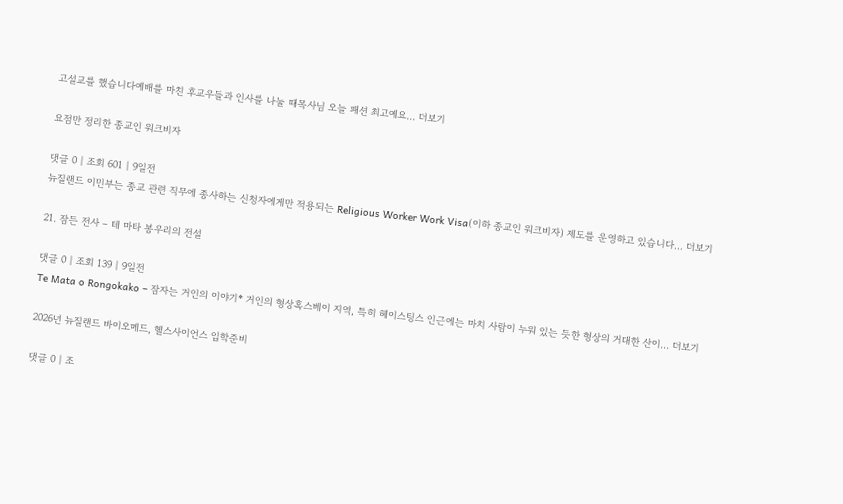고설교를 했습니다예배를 마친 후교우들과 인사를 나눌 때목사님 오늘 패션 최고예요… 더보기

요점만 정리한 종교인 워크비자

댓글 0 | 조회 601 | 9일전
뉴질랜드 이민부는 종교 관련 직무에 종사하는 신청자에게만 적용되는 Religious Worker Work Visa(이하 종교인 워크비자) 제도를 운영하고 있습니다… 더보기

21. 잠든 전사 – 테 마타 봉우리의 전설

댓글 0 | 조회 139 | 9일전
Te Mata o Rongokako – 잠자는 거인의 이야기* 거인의 형상혹스베이 지역, 특히 헤이스팅스 인근에는 마치 사람이 누워 있는 듯한 형상의 거대한 산이… 더보기

2026년 뉴질랜드 바이오메드, 헬스사이언스 입학준비

댓글 0 | 조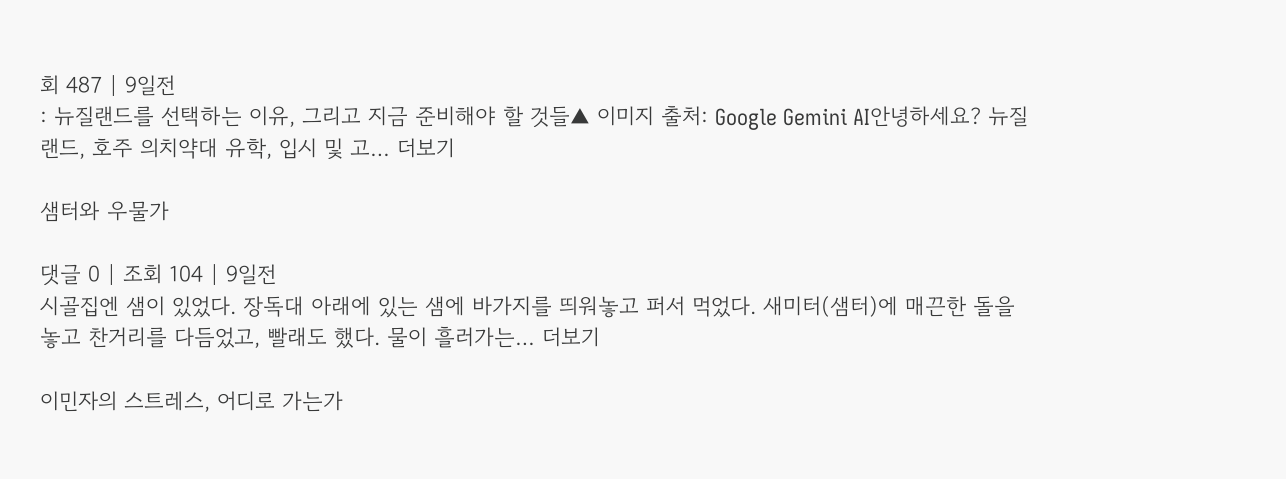회 487 | 9일전
: 뉴질랜드를 선택하는 이유, 그리고 지금 준비해야 할 것들▲ 이미지 출처: Google Gemini AI안녕하세요? 뉴질랜드, 호주 의치약대 유학, 입시 및 고… 더보기

샘터와 우물가

댓글 0 | 조회 104 | 9일전
시골집엔 샘이 있었다. 장독대 아래에 있는 샘에 바가지를 띄워놓고 퍼서 먹었다. 새미터(샘터)에 매끈한 돌을 놓고 찬거리를 다듬었고, 빨래도 했다. 물이 흘러가는… 더보기

이민자의 스트레스, 어디로 가는가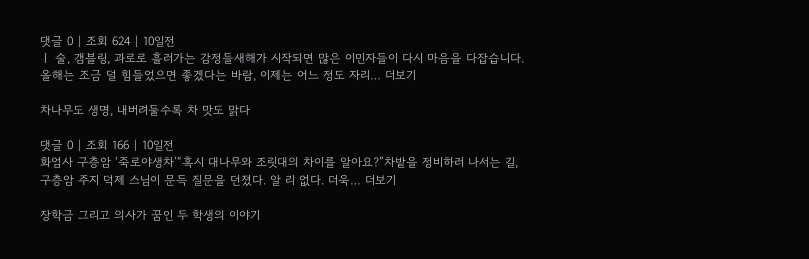댓글 0 | 조회 624 | 10일전
ㅣ 술, 갬블링, 과로로 흘러가는 감정들새해가 시작되면 많은 이민자들이 다시 마음을 다잡습니다. 올해는 조금 덜 힘들었으면 좋겠다는 바람, 이제는 어느 정도 자리… 더보기

차나무도 생명, 내버려둘수록 차 맛도 맑다

댓글 0 | 조회 166 | 10일전
화엄사 구층암 ‘죽로야생차’“혹시 대나무와 조릿대의 차이를 알아요?”차밭을 정비하러 나서는 길, 구층암 주지 덕제 스님이 문득 질문을 던졌다. 알 리 없다. 더욱… 더보기

장학금 그리고 의사가 꿈인 두 학생의 이야기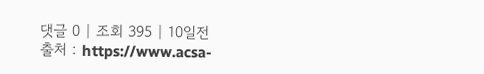댓글 0 | 조회 395 | 10일전
출처 : https://www.acsa-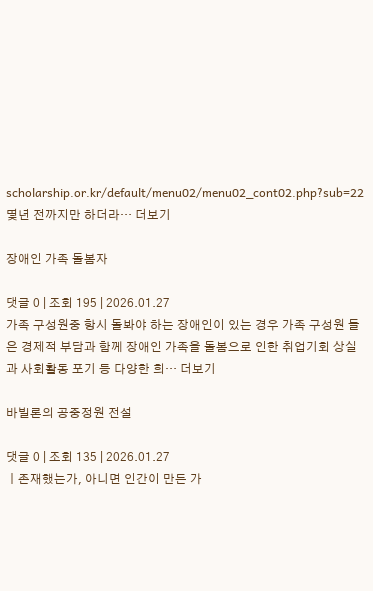scholarship.or.kr/default/menu02/menu02_cont02.php?sub=22몇년 전까지만 하더라… 더보기

장애인 가족 돌봄자

댓글 0 | 조회 195 | 2026.01.27
가족 구성원중 항시 돌봐야 하는 장애인이 있는 경우 가족 구성원 들은 경제적 부담과 함께 장애인 가족을 돌봄으로 인한 취업기회 상실과 사회활동 포기 등 다양한 희… 더보기

바빌론의 공중정원 전설

댓글 0 | 조회 135 | 2026.01.27
ㅣ존재했는가, 아니면 인간이 만든 가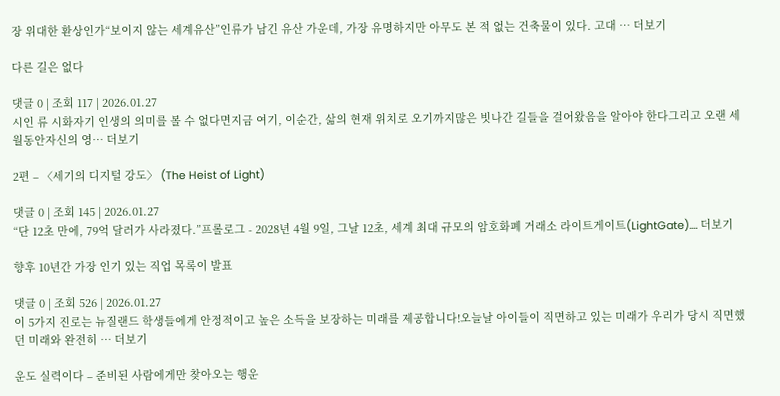장 위대한 환상인가“보이지 않는 세계유산”인류가 남긴 유산 가운데, 가장 유명하지만 아무도 본 적 없는 건축물이 있다. 고대 … 더보기

다른 길은 없다

댓글 0 | 조회 117 | 2026.01.27
시인 류 시화자기 인생의 의미를 볼 수 없다면지금 여기, 이순간, 삶의 현재 위치로 오기까지많은 빗나간 길들을 걸어왔음을 알아야 한다그리고 오랜 세월동안자신의 영… 더보기

2편 – 〈세기의 디지털 강도〉 (The Heist of Light)

댓글 0 | 조회 145 | 2026.01.27
“단 12초 만에, 79억 달러가 사라졌다.”프롤로그 - 2028년 4월 9일, 그날 12초, 세계 최대 규모의 암호화폐 거래소 라이트게이트(LightGate).… 더보기

향후 10년간 가장 인기 있는 직업 목록이 발표

댓글 0 | 조회 526 | 2026.01.27
이 5가지 진로는 뉴질랜드 학생들에게 안정적이고 높은 소득을 보장하는 미래를 제공합니다!오늘날 아이들이 직면하고 있는 미래가 우리가 당시 직면했던 미래와 완전히 … 더보기

운도 실력이다 – 준비된 사람에게만 찾아오는 행운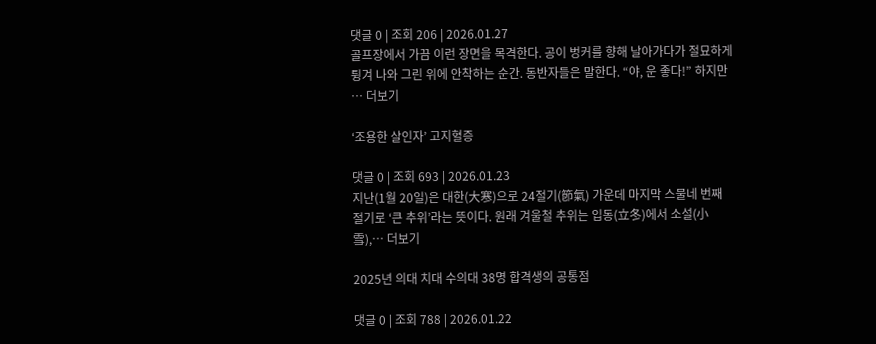댓글 0 | 조회 206 | 2026.01.27
골프장에서 가끔 이런 장면을 목격한다. 공이 벙커를 향해 날아가다가 절묘하게 튕겨 나와 그린 위에 안착하는 순간. 동반자들은 말한다. “야, 운 좋다!” 하지만 … 더보기

‘조용한 살인자’ 고지혈증

댓글 0 | 조회 693 | 2026.01.23
지난(1월 20일)은 대한(大寒)으로 24절기(節氣) 가운데 마지막 스물네 번째 절기로 ‘큰 추위’라는 뜻이다. 원래 겨울철 추위는 입동(立冬)에서 소설(小雪),… 더보기

2025년 의대 치대 수의대 38명 합격생의 공통점

댓글 0 | 조회 788 | 2026.01.22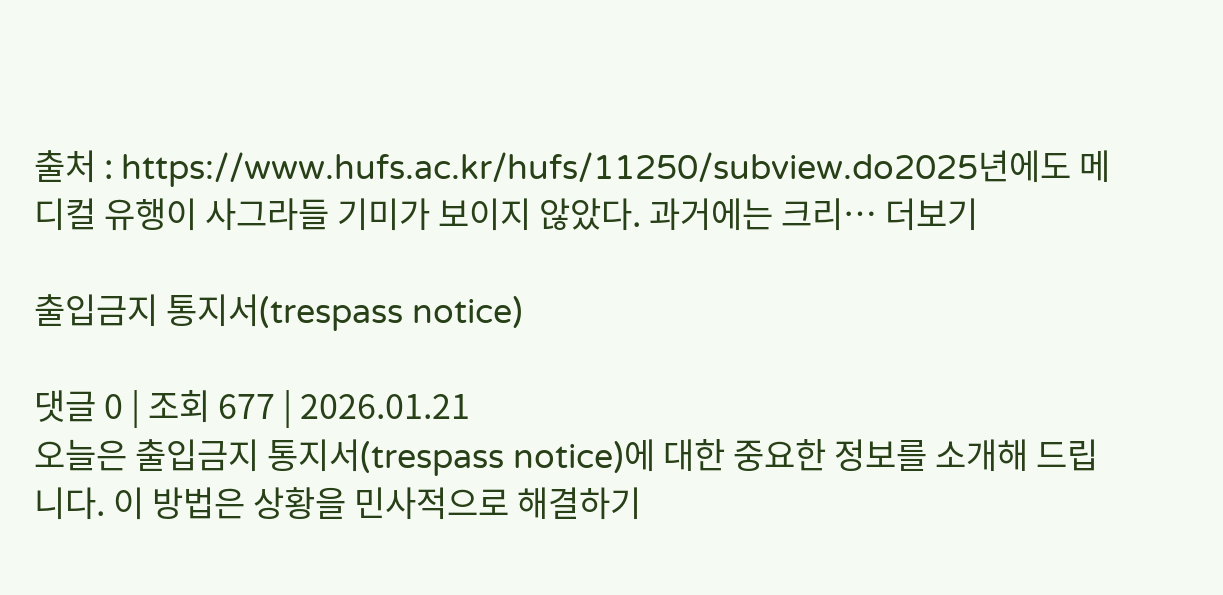출처 : https://www.hufs.ac.kr/hufs/11250/subview.do2025년에도 메디컬 유행이 사그라들 기미가 보이지 않았다. 과거에는 크리… 더보기

출입금지 통지서(trespass notice)

댓글 0 | 조회 677 | 2026.01.21
오늘은 출입금지 통지서(trespass notice)에 대한 중요한 정보를 소개해 드립니다. 이 방법은 상황을 민사적으로 해결하기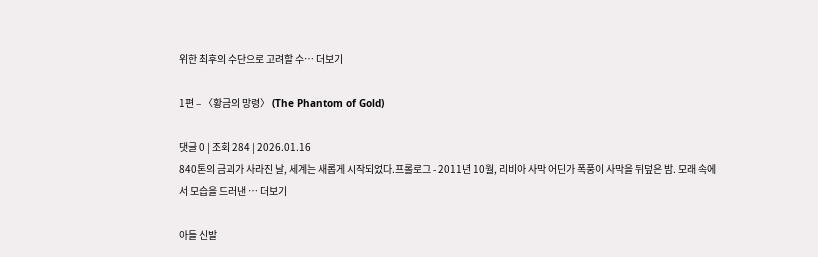위한 최후의 수단으로 고려할 수… 더보기

1편 – 〈황금의 망령〉 (The Phantom of Gold)

댓글 0 | 조회 284 | 2026.01.16
840톤의 금괴가 사라진 날, 세계는 새롭게 시작되었다.프롤로그 - 2011년 10월, 리비아 사막 어딘가 폭풍이 사막을 뒤덮은 밤. 모래 속에서 모습을 드러낸 … 더보기

아들 신발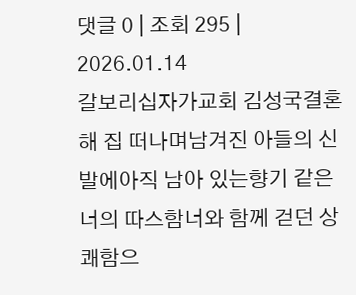댓글 0 | 조회 295 | 2026.01.14
갈보리십자가교회 김성국결혼해 집 떠나며남겨진 아들의 신발에아직 남아 있는향기 같은 너의 따스함너와 함께 걷던 상쾌함으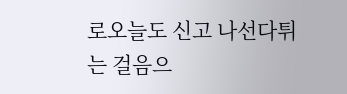로오늘도 신고 나선다튀는 걸음으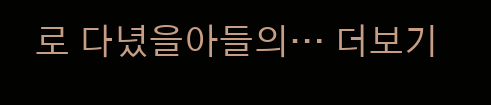로 다녔을아들의… 더보기